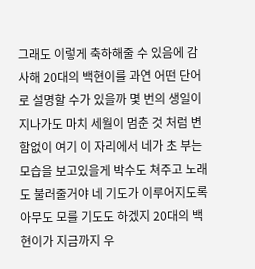그래도 이렇게 축하해줄 수 있음에 감사해 20대의 백현이를 과연 어떤 단어로 설명할 수가 있을까 몇 번의 생일이 지나가도 마치 세월이 멈춘 것 처럼 변함없이 여기 이 자리에서 네가 초 부는 모습을 보고있을게 박수도 쳐주고 노래도 불러줄거야 네 기도가 이루어지도록 아무도 모를 기도도 하겠지 20대의 백현이가 지금까지 우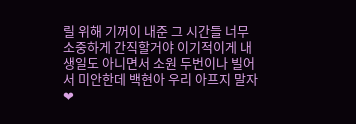릴 위해 기꺼이 내준 그 시간들 너무 소중하게 간직할거야 이기적이게 내 생일도 아니면서 소원 두번이나 빌어서 미안한데 백현아 우리 아프지 말자❤